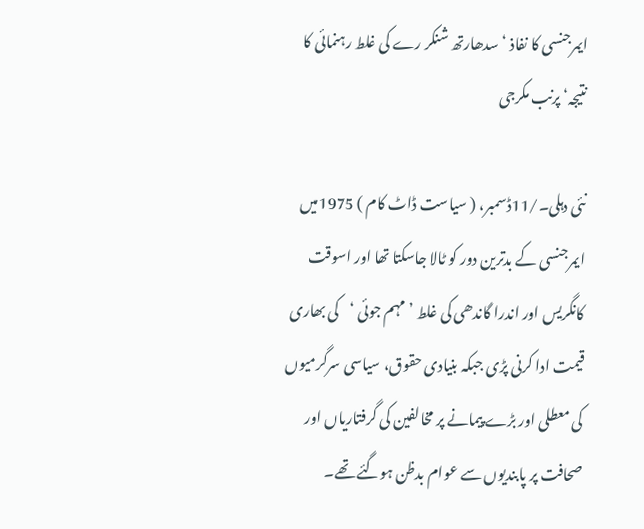ایمرجنسی کا نفاذ ‘سدھارتھ شنکر رے کی غلط رہنمائی کا نتیجہ‘ پرنب مکرجی

نئی دہلی۔/11ڈسمبر، ( سیاست ڈاٹ کام ) 1975میں ایمرجنسی کے بدترین دور کو ٹالا جاسکتا تھا اور اسوقت کانگریس اور اندرا گاندھی کی غلط ’ مہم جوئی ‘کی بھاری قیمت ادا کرنی پڑی جبکہ بنیادی حقوق، سیاسی سرگرمیوں کی معطلی اور بڑے پیمانے پر مخالفین کی گرفتاریاں اور صحافت پر پابندیوں سے عوام بدظن ہوگئے تھے۔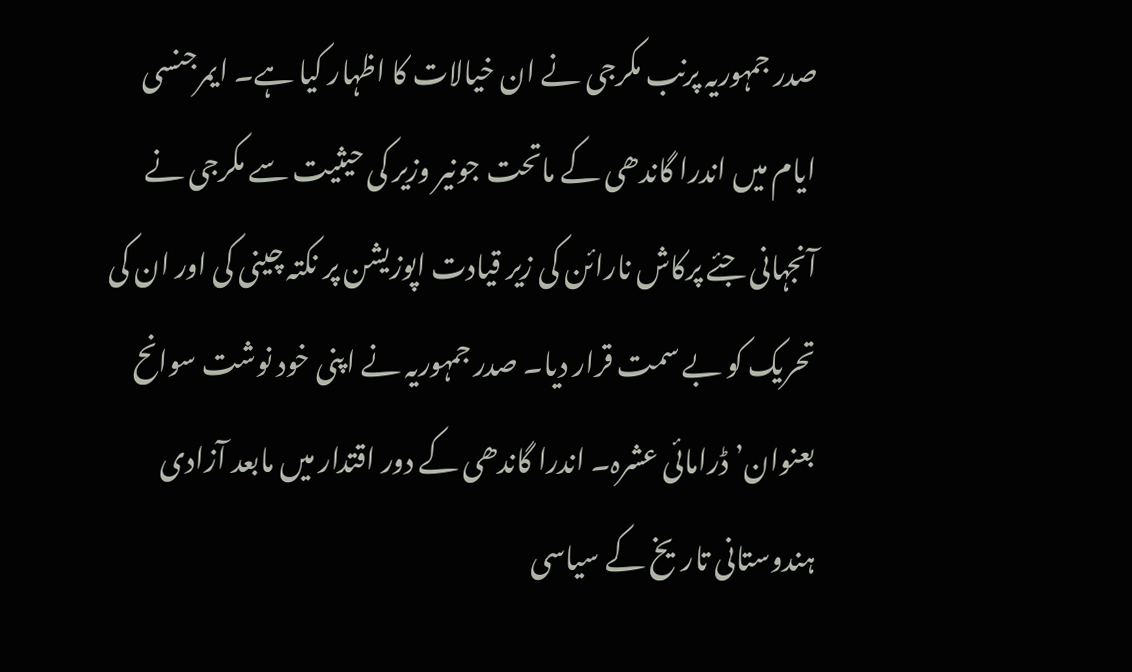صدر جمہوریہ پرنب مکرجی نے ان خیالات کا اظہار کیا ہے۔ ایمرجنسی ایام میں اندرا گاندھی کے ماتحت جونیر وزیر کی حیثیت سے مکرجی نے آنجہانی جئے پرکاش نارائن کی زیر قیادت اپوزیشن پر نکتہ چینی کی اور ان کی تحریک کو بے سمت قرار دیا۔ صدر جمہوریہ نے اپنی خود نوشت سوانح بعنوان’ ڈرامائی عشرہ۔ اندرا گاندھی کے دور اقتدار میں مابعد آزادی ہندوستانی تاریخ کے سیاسی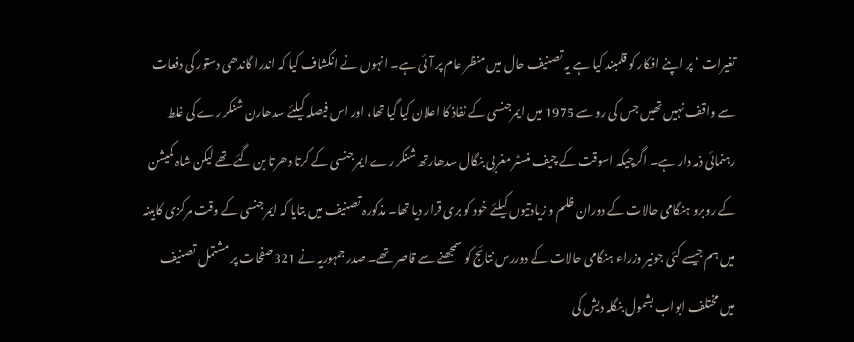تغیرات ‘ پر اپنے افکار کو قلمبند کیا ہے یہ تصنیف حال میں منظر عام پر آئی ہے۔ انہوں نے انکشاف کیا کہ اندرا گاندھی دستور کی دفعات سے واقف نہیں تھیں جس کی رو سے 1975 میں ایمرجنسی کے نفاذ کا اعلان کیا گیا تھا، اور اس فیصلہ کیلئے سدھارن شنکر رے کی غلط رہنمائی ذمہ دار ہے۔ اگرچیکہ اسوقت کے چیف منسٹر مغربی بنگال سدھارتھ شنکر رے ایمرجنسی کے کرتا دھرتا بن گئے تھے لیکن شاہ کمیشن کے روبرو ہنگامی حالات کے دوران ظلم و زیادتیوں کیلئے خود کو بری قرار دیا تھا۔ مذکورہ تصنیف میں بتایا کہ ایمرجنسی کے وقت مرکزی کابینہ میں ہم جیسے کئی جونیر وزراء ہنگامی حالات کے دوررس نتائج کو سمجھنے سے قاصر تھے۔ صدر جمہوریہ نے 321صفحات پر مشتمل تصنیف میں مختلف ابواب بشمول بنگلہ دیش کی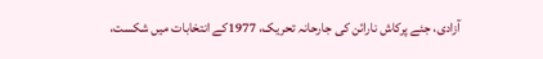آزادی، جئے پرکاش نارائن کی جارحانہ تحریک، 1977کے انتخابات میں شکست،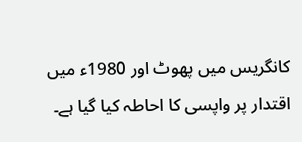کانگریس میں پھوٹ اور 1980ء میں اقتدار پر واپسی کا احاطہ کیا گیا ہے۔